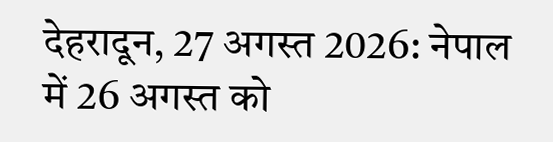देहरादून, 27 अगस्त 2026: नेपाल में 26 अगस्त को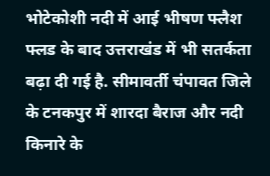भोटेकोशी नदी में आई भीषण फ्लैश फ्लड के बाद उत्तराखंड में भी सतर्कता बढ़ा दी गई है. सीमावर्ती चंपावत जिले के टनकपुर में शारदा बैराज और नदी किनारे के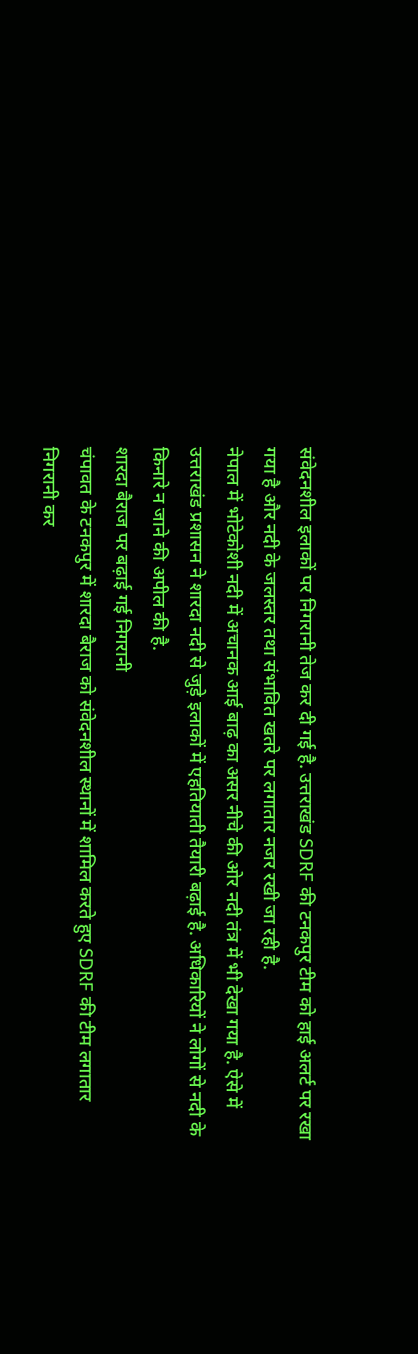संवेदनशील इलाकों पर निगरानी तेज कर दी गई है. उत्तराखंड SDRF की टनकपुर टीम को हाई अलर्ट पर रखा गया है और नदी के जलस्तर तथा संभावित खतरे पर लगातार नजर रखी जा रही है.
नेपाल में भोटेकोशी नदी में अचानक आई बाढ़ का असर नीचे की ओर नदी तंत्र में भी देखा गया है. ऐसे में उत्तराखंड प्रशासन ने शारदा नदी से जुड़े इलाकों में एहतियाती तैयारी बढ़ाई है. अधिकारियों ने लोगों से नदी के किनारे न जाने की अपील की है.
शारदा बैराज पर बढ़ाई गई निगरानी
चंपावत के टनकपुर में शारदा बैराज को संवेदनशील स्थानों में शामिल करते हुए SDRF की टीम लगातार निगरानी कर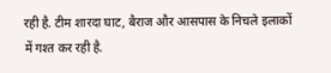रही है. टीम शारदा घाट, बैराज और आसपास के निचले इलाकों में गश्त कर रही है.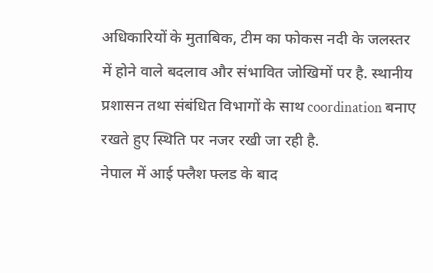अधिकारियों के मुताबिक, टीम का फोकस नदी के जलस्तर में होने वाले बदलाव और संभावित जोखिमों पर है. स्थानीय प्रशासन तथा संबंधित विभागों के साथ coordination बनाए रखते हुए स्थिति पर नजर रखी जा रही है.
नेपाल में आई फ्लैश फ्लड के बाद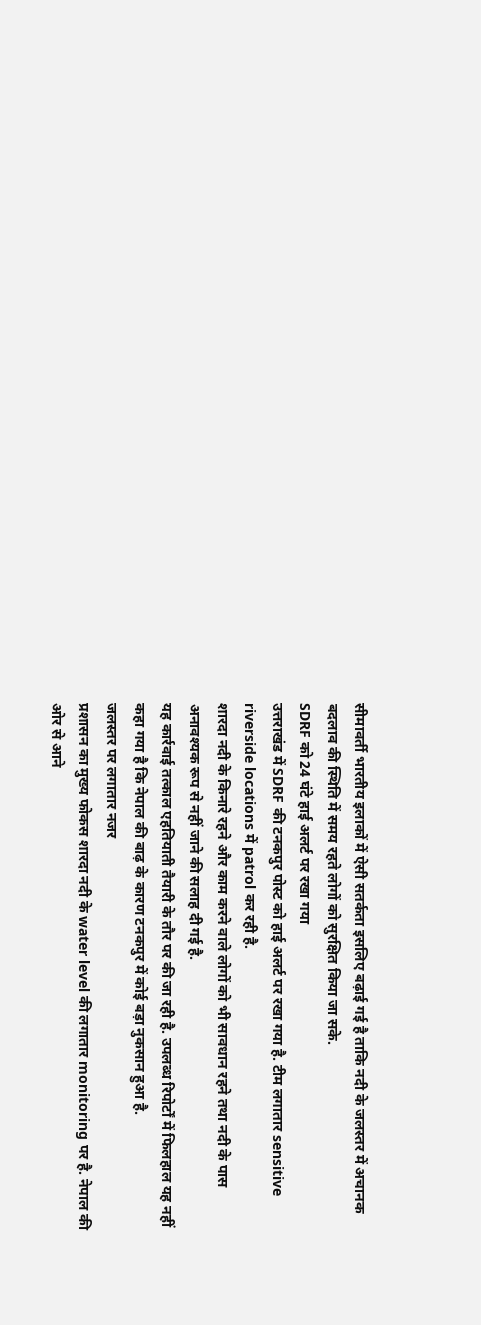सीमावर्ती भारतीय इलाकों में ऐसी सतर्कता इसलिए बढ़ाई गई है ताकि नदी के जलस्तर में अचानक बदलाव की स्थिति में समय रहते लोगों को सुरक्षित किया जा सके.
SDRF को 24 घंटे हाई अलर्ट पर रखा गया
उत्तराखंड में SDRF की टनकपुर पोस्ट को हाई अलर्ट पर रखा गया है. टीम लगातार sensitive riverside locations में patrol कर रही है.
शारदा नदी के किनारे रहने और काम करने वाले लोगों को भी सावधान रहने तथा नदी के पास अनावश्यक रूप से नहीं जाने की सलाह दी गई है.
यह कार्रवाई तत्काल एहतियाती तैयारी के तौर पर की जा रही है. उपलब्ध रिपोर्टों में फिलहाल यह नहीं कहा गया है कि नेपाल की बाढ़ के कारण टनकपुर में कोई बड़ा नुकसान हुआ है.
जलस्तर पर लगातार नजर
प्रशासन का मुख्य फोकस शारदा नदी के water level की लगातार monitoring पर है. नेपाल की ओर से आने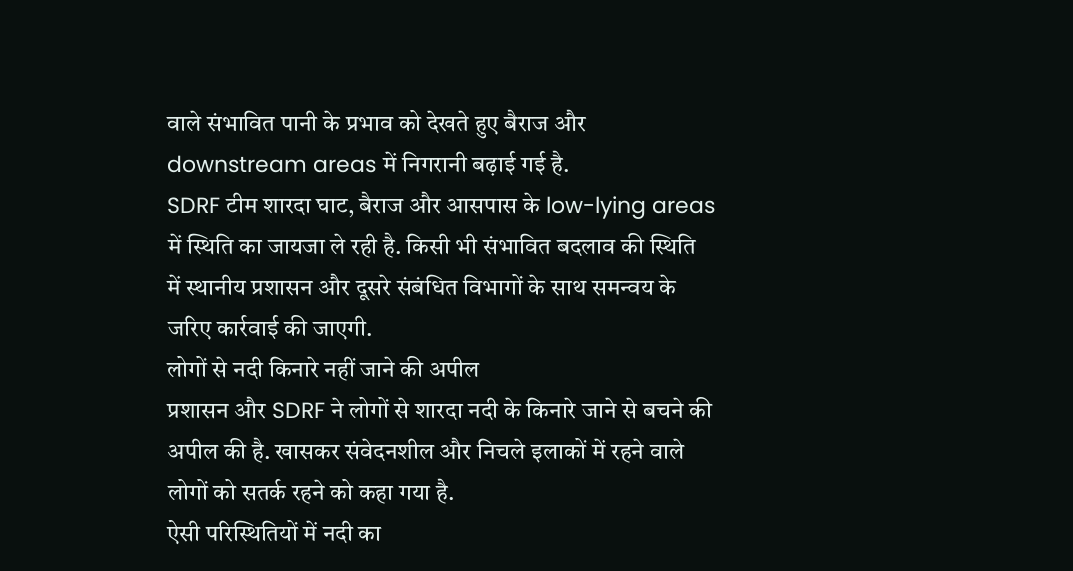वाले संभावित पानी के प्रभाव को देखते हुए बैराज और downstream areas में निगरानी बढ़ाई गई है.
SDRF टीम शारदा घाट, बैराज और आसपास के low-lying areas में स्थिति का जायजा ले रही है. किसी भी संभावित बदलाव की स्थिति में स्थानीय प्रशासन और दूसरे संबंधित विभागों के साथ समन्वय के जरिए कार्रवाई की जाएगी.
लोगों से नदी किनारे नहीं जाने की अपील
प्रशासन और SDRF ने लोगों से शारदा नदी के किनारे जाने से बचने की अपील की है. खासकर संवेदनशील और निचले इलाकों में रहने वाले लोगों को सतर्क रहने को कहा गया है.
ऐसी परिस्थितियों में नदी का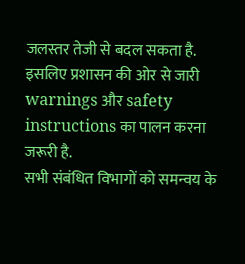जलस्तर तेजी से बदल सकता है. इसलिए प्रशासन की ओर से जारी warnings और safety instructions का पालन करना जरूरी है.
सभी संबंधित विभागों को समन्वय के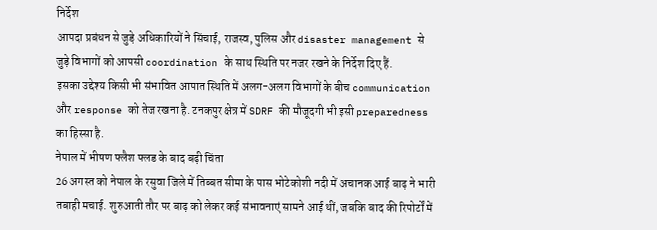निर्देश
आपदा प्रबंधन से जुड़े अधिकारियों ने सिंचाई, राजस्व, पुलिस और disaster management से जुड़े विभागों को आपसी coordination के साथ स्थिति पर नजर रखने के निर्देश दिए हैं.
इसका उद्देश्य किसी भी संभावित आपात स्थिति में अलग-अलग विभागों के बीच communication और response को तेज रखना है. टनकपुर क्षेत्र में SDRF की मौजूदगी भी इसी preparedness का हिस्सा है.
नेपाल में भीषण फ्लैश फ्लड के बाद बढ़ी चिंता
26 अगस्त को नेपाल के रसुवा जिले में तिब्बत सीमा के पास भोटेकोशी नदी में अचानक आई बाढ़ ने भारी तबाही मचाई. शुरुआती तौर पर बाढ़ को लेकर कई संभावनाएं सामने आई थीं, जबकि बाद की रिपोर्टों में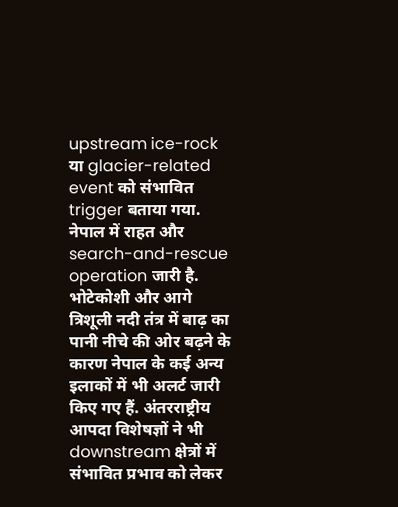upstream ice-rock या glacier-related event को संभावित trigger बताया गया. नेपाल में राहत और search-and-rescue operation जारी है.
भोटेकोशी और आगे त्रिशूली नदी तंत्र में बाढ़ का पानी नीचे की ओर बढ़ने के कारण नेपाल के कई अन्य इलाकों में भी अलर्ट जारी किए गए हैं. अंतरराष्ट्रीय आपदा विशेषज्ञों ने भी downstream क्षेत्रों में संभावित प्रभाव को लेकर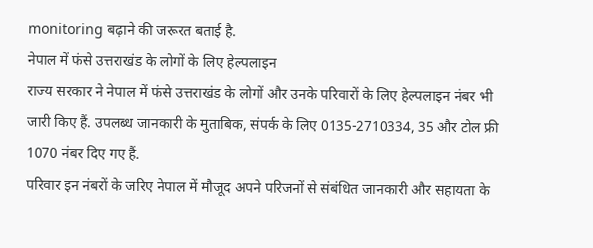monitoring बढ़ाने की जरूरत बताई है.
नेपाल में फंसे उत्तराखंड के लोगों के लिए हेल्पलाइन
राज्य सरकार ने नेपाल में फंसे उत्तराखंड के लोगों और उनके परिवारों के लिए हेल्पलाइन नंबर भी जारी किए हैं. उपलब्ध जानकारी के मुताबिक, संपर्क के लिए 0135-2710334, 35 और टोल फ्री 1070 नंबर दिए गए हैं.
परिवार इन नंबरों के जरिए नेपाल में मौजूद अपने परिजनों से संबंधित जानकारी और सहायता के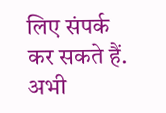लिए संपर्क कर सकते हैं.
अभी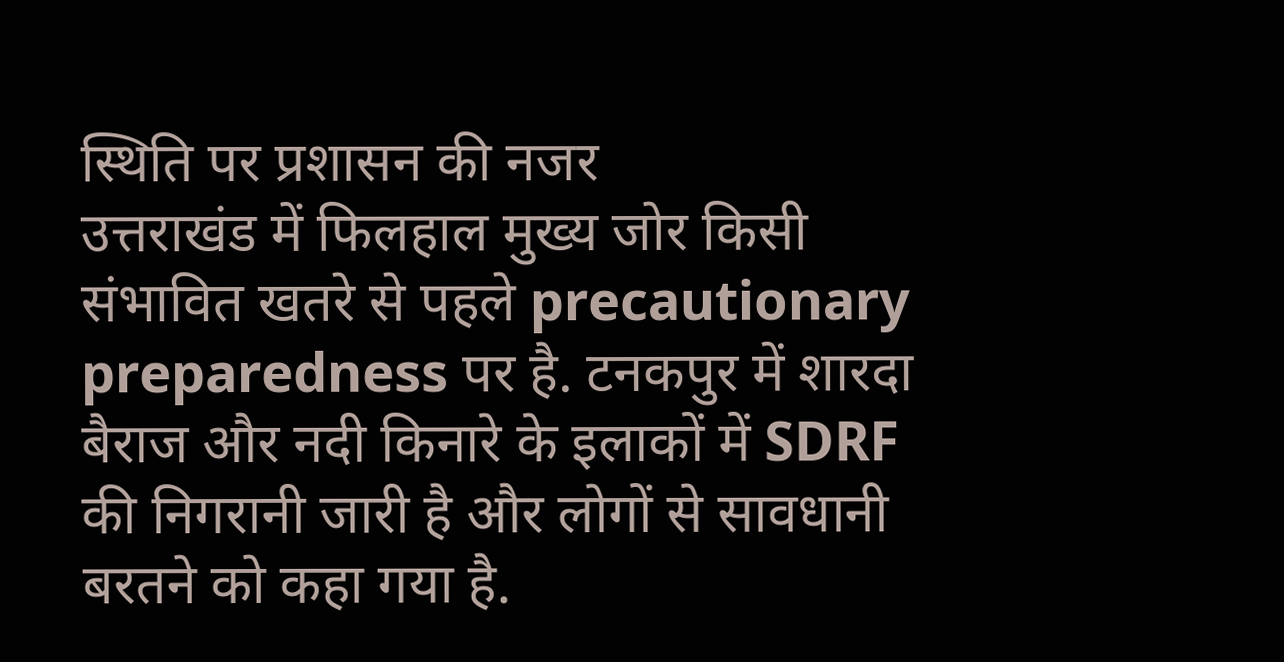स्थिति पर प्रशासन की नजर
उत्तराखंड में फिलहाल मुख्य जोर किसी संभावित खतरे से पहले precautionary preparedness पर है. टनकपुर में शारदा बैराज और नदी किनारे के इलाकों में SDRF की निगरानी जारी है और लोगों से सावधानी बरतने को कहा गया है.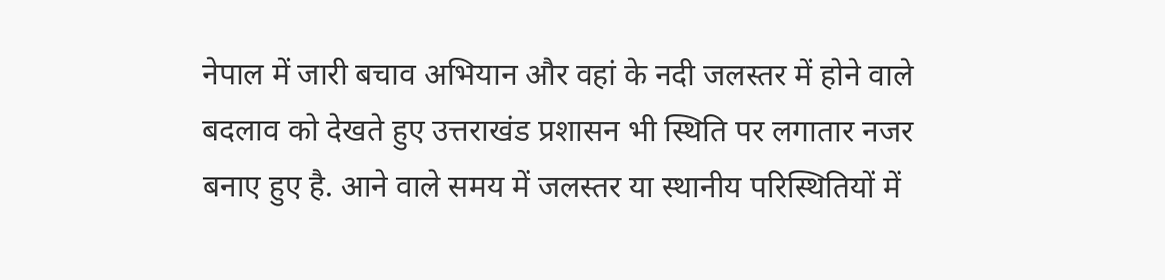नेपाल में जारी बचाव अभियान और वहां के नदी जलस्तर में होने वाले बदलाव को देखते हुए उत्तराखंड प्रशासन भी स्थिति पर लगातार नजर बनाए हुए है. आने वाले समय में जलस्तर या स्थानीय परिस्थितियों में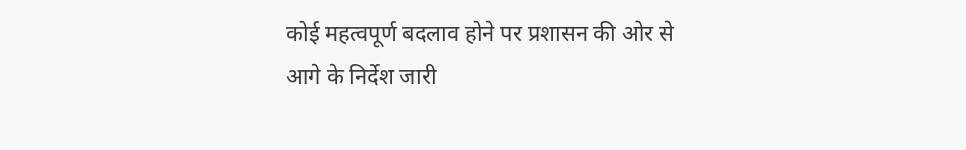कोई महत्वपूर्ण बदलाव होने पर प्रशासन की ओर से आगे के निर्देश जारी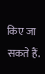किए जा सकते हैं.